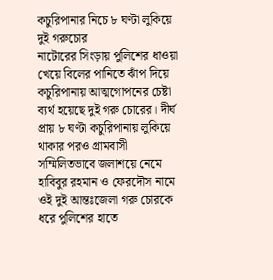কচুরিপানার নিচে ৮ ঘণ্টা লুকিয়ে দুই গরুচোর
নাটোরের সিংড়ায় পুলিশের ধাওয়া খেয়ে বিলের পানিতে ঝাঁপ দিয়ে কচুরিপানায় আত্মগোপনের চেষ্টা ব্যর্থ হয়েছে দুই গরু চোরের। দীর্ঘ প্রায় ৮ ঘণ্টা কচুরিপানায় লুকিয়ে থাকার পরও গ্রামবাসী সম্মিলিতভাবে জলাশয়ে নেমে হাবিবুর রহমান ও ফেরদৌস নামে ওই দুই আন্তঃজেলা গরু চোরকে ধরে পুলিশের হাতে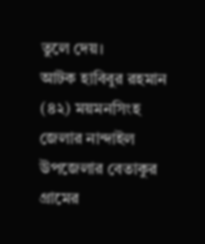তুলে দেয়।
আটক হাবিবুর রহমান (৪২) ময়মনসিংহ জেলার নান্দাইল উপজেলার বেতাকুর গ্রামের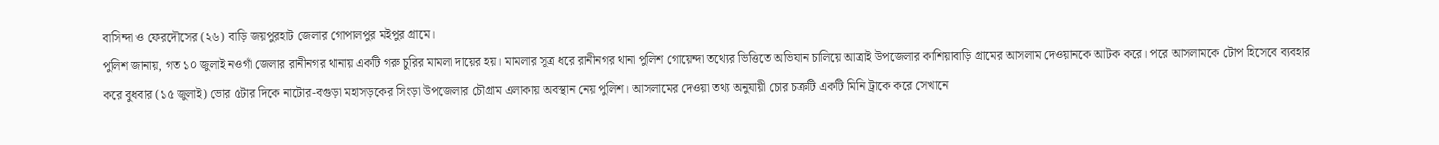বাসিন্দা ও ফেরদৌসের (২৬) বাড়ি জয়পুরহাট জেলার গোপালপুর মইপুর গ্রামে।
পুলিশ জানায়, গত ১০ জুলাই নওগাঁ জেলার রানীনগর থানায় একটি গরু চুরির মামলা দায়ের হয়। মামলার সূত্র ধরে রানীনগর থানা পুলিশ গোয়েন্দা তথ্যের ভিত্তিতে অভিযান চালিয়ে আত্রাই উপজেলার কাশিয়াবাড়ি গ্রামের আসলাম দেওয়ানকে আটক করে। পরে আসলামকে টোপ হিসেবে ব্যবহার করে বুধবার (১৫ জুলাই) ভোর ৫টার দিকে নাটোর-বগুড়া মহাসড়কের সিংড়া উপজেলার চৌগ্রাম এলাকায় অবস্থান নেয় পুলিশ। আসলামের দেওয়া তথ্য অনুযায়ী চোর চক্রটি একটি মিনি ট্রাকে করে সেখানে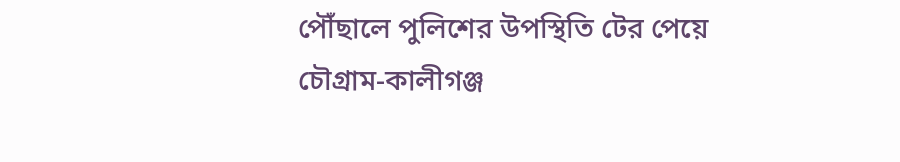পৌঁছালে পুলিশের উপস্থিতি টের পেয়ে চৌগ্রাম-কালীগঞ্জ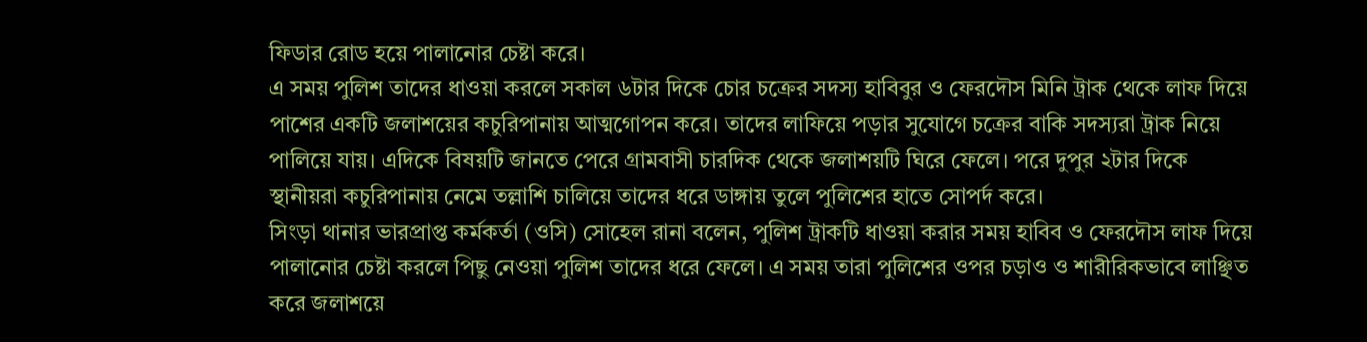ফিডার রোড হয়ে পালানোর চেষ্টা করে।
এ সময় পুলিশ তাদের ধাওয়া করলে সকাল ৬টার দিকে চোর চক্রের সদস্য হাবিবুর ও ফেরদৌস মিনি ট্রাক থেকে লাফ দিয়ে পাশের একটি জলাশয়ের কচুরিপানায় আত্মগোপন করে। তাদের লাফিয়ে পড়ার সুযোগে চক্রের বাকি সদস্যরা ট্রাক নিয়ে পালিয়ে যায়। এদিকে বিষয়টি জানতে পেরে গ্রামবাসী চারদিক থেকে জলাশয়টি ঘিরে ফেলে। পরে দুপুর ২টার দিকে স্থানীয়রা কচুরিপানায় নেমে তল্লাশি চালিয়ে তাদের ধরে ডাঙ্গায় তুলে পুলিশের হাতে সোপর্দ করে।
সিংড়া থানার ভারপ্রাপ্ত কর্মকর্তা (ওসি) সোহেল রানা বলেন, পুলিশ ট্রাকটি ধাওয়া করার সময় হাবিব ও ফেরদৌস লাফ দিয়ে পালানোর চেষ্টা করলে পিছু নেওয়া পুলিশ তাদের ধরে ফেলে। এ সময় তারা পুলিশের ওপর চড়াও ও শারীরিকভাবে লাঞ্ছিত করে জলাশয়ে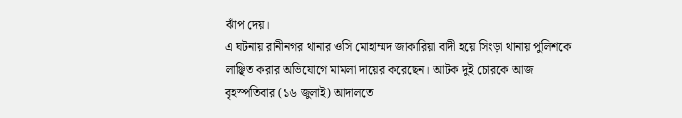ঝাঁপ দেয়।
এ ঘটনায় রানীনগর থানার ওসি মোহাম্মদ জাকারিয়া বাদী হয়ে সিংড়া থানায় পুলিশকে লাঞ্ছিত করার অভিযোগে মামলা দায়ের করেছেন। আটক দুই চোরকে আজ বৃহস্পতিবার (১৬ জুলাই) আদালতে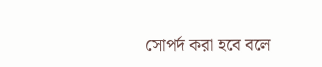সোপর্দ করা হবে বলে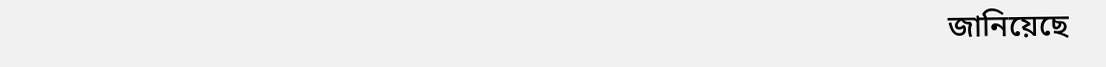জানিয়েছে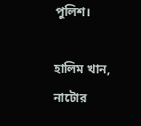পুলিশ।

হালিম খান, নাটোর